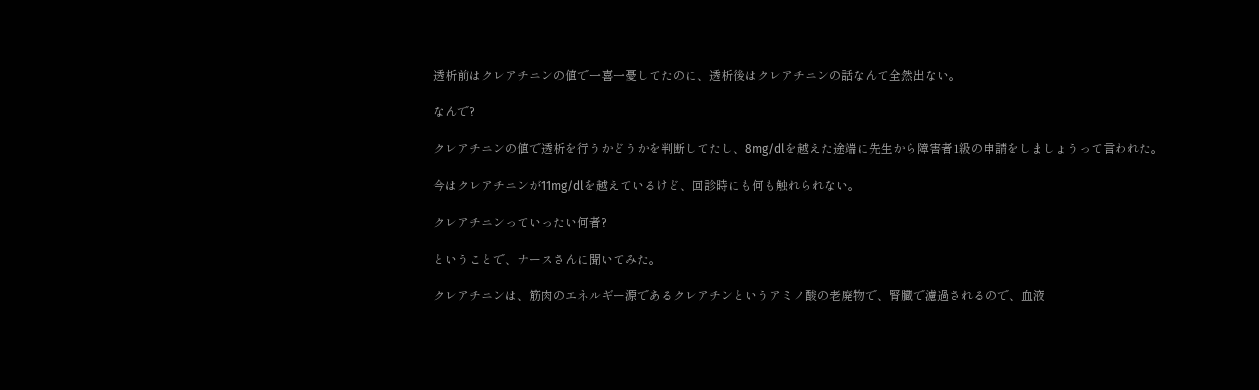透析前はクレアチニンの値で一喜一憂してたのに、透析後はクレアチニンの話なんて全然出ない。

なんで?

クレアチニンの値で透析を行うかどうかを判断してたし、8mg/dlを越えた途端に先生から障害者1級の申請をしましょうって言われた。

今はクレアチニンが11mg/dlを越えているけど、回診時にも何も触れられない。

クレアチニンっていったい何者?

ということで、ナースさんに聞いてみた。

クレアチニンは、筋肉のエネルギー源であるクレアチンというアミノ酸の老廃物で、腎臓で濾過されるので、血液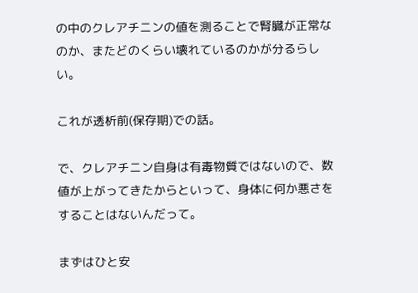の中のクレアチニンの値を測ることで腎臓が正常なのか、またどのくらい壊れているのかが分るらしい。

これが透析前(保存期)での話。

で、クレアチニン自身は有毒物質ではないので、数値が上がってきたからといって、身体に何か悪さをすることはないんだって。

まずはひと安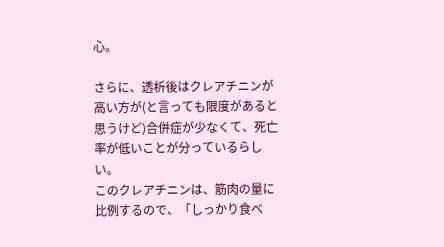心。

さらに、透析後はクレアチニンが高い方が(と言っても限度があると思うけど)合併症が少なくて、死亡率が低いことが分っているらしい。
このクレアチニンは、筋肉の量に比例するので、「しっかり食べ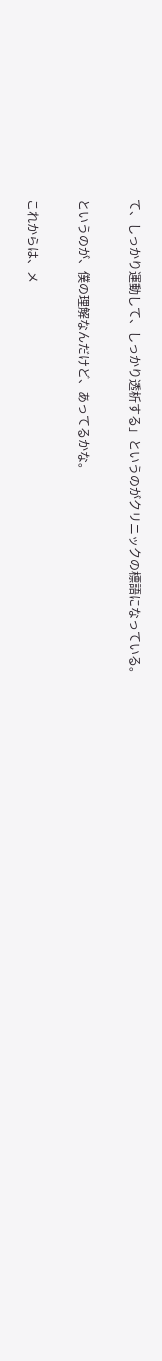て、しっかり運動して、しっかり透析する」というのがクリニックの標語になっている。

というのが、僕の理解なんだけど、あってるかな。

これからは、メ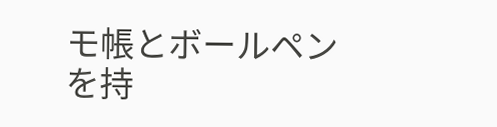モ帳とボールペンを持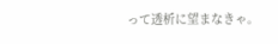って透析に望まなきゃ。